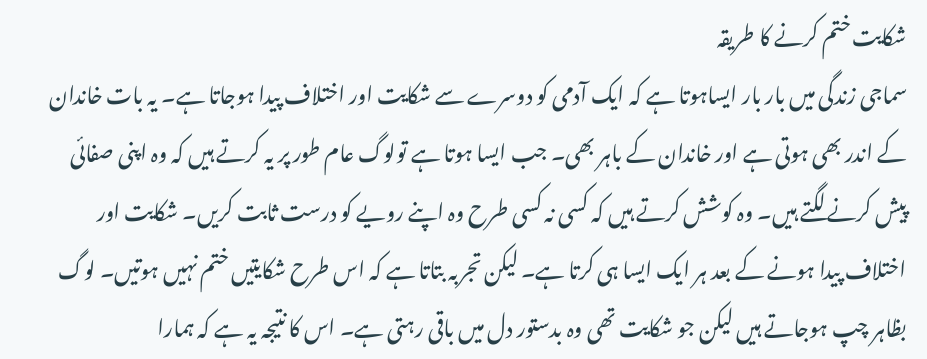شکایت ختم کرنے کا طریقہ
سماجی زندگی میں بار بار ایساہوتا ہے کہ ایک آدمی کو دوسرے سے شکایت اور اختلاف پیدا ہوجاتا ہے۔ یہ بات خاندان کے اندر بھی ہوتی ہے اور خاندان کے باہر بھی۔ جب ایسا ہوتا ہے تولوگ عام طور پر یہ کرتے ہیں کہ وہ اپنی صفائی پیش کرنے لگتے ہیں۔ وہ کوشش کرتے ہیں کہ کسی نہ کسی طرح وہ اپنے رویے کو درست ثابت کریں۔ شکایت اور اختلاف پیدا ہونے کے بعد ہر ایک ایسا ہی کرتا ہے۔ لیکن تجربہ بتاتا ہے کہ اس طرح شکایتیں ختم نہیں ہوتیں۔ لوگ بظاہر چپ ہوجاتے ہیں لیکن جو شکایت تھی وہ بدستور دل میں باقی رہتی ہے۔ اس کا نتیجہ یہ ہے کہ ہمارا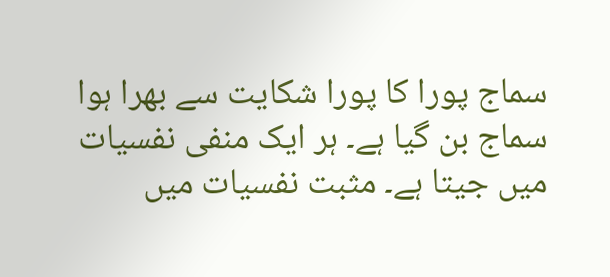سماج پورا کا پورا شکایت سے بھرا ہوا سماج بن گیا ہے۔ ہر ایک منفی نفسیات میں جیتا ہے۔ مثبت نفسیات میں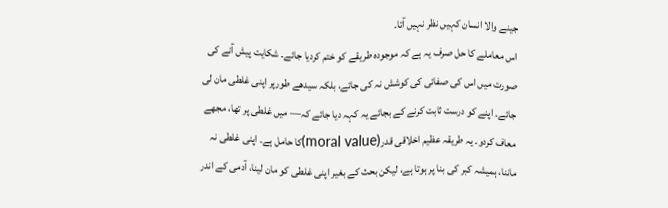جینے والا انسان کہیں نظر نہیں آتا۔
اس معاملے کا حل صرف یہ ہے کہ موجودہ طریقے کو ختم کردیا جائے۔ شکایت پیش آنے کی صورت میں اس کی صفائی کی کوشش نہ کی جائے، بلکہ سیدھے طورپر اپنی غلطی مان لی جائے۔ اپنے کو درست ثابت کرنے کے بجائے یہ کہہ دیا جائے کہ— میں غلطی پر تھا، مجھے معاف کردو۔ یہ طریقہ عظیم اخلاقی قدر(moral value)کا حامل ہے۔ اپنی غلطی نہ ماننا، ہمیشہ کبر کی بنا پر ہوتا ہے، لیکن بحث کے بغیر اپنی غلطی کو مان لینا، آدمی کے اندر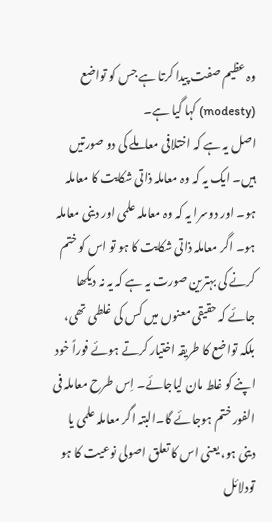وہ عظیم صفت پیدا کرتا ہے جس کو تواضع (modesty) کہا گیا ہے۔
اصل یہ ہے کہ اختلافی معاملے کی دو صورتیں ہیں۔ ایک یہ کہ وہ معاملہ ذاتی شکایت کا معاملہ ہو۔ اور دوسرا یہ کہ وہ معاملہ علمی اور دینی معاملہ ہو۔ اگر معاملہ ذاتی شکایت کا ہو تو اس کو ختم کرنے کی بہترین صورت یہ ہے کہ یہ نہ دیکھا جائے کہ حقیقی معنوں میں کس کی غلطی تھی، بلکہ تواضع کا طریقہ اختیار کرتے ہوئے فوراً خود اپنے کو غلط مان لیاجائے۔ اِس طرح معاملہ فی الفور ختم ہوجائے گا۔البتہ اگر معاملہ علمی یا دینی ہو، یعنی اس کا تعلق اصولی نوعیت کا ہو تودلائل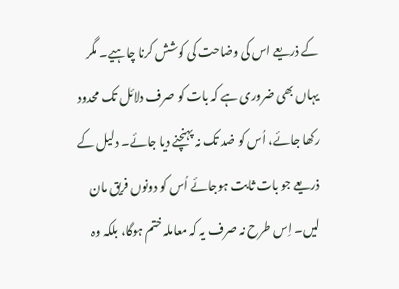کے ذریعے اس کی وضاحت کی کوشش کرنا چاہیے۔ مگر یہاں بھی ضروری ہے کہ بات کو صرف دلائل تک محدود رکھا جائے، اُس کو ضد تک نہ پہنچنے دیا جائے۔ دلیل کے ذریعے جو بات ثابت ہوجائے اُس کو دونوں فریق مان لیں۔ اِس طرح نہ صرف یہ کہ معاملہ ختم ہوگا، بلکہ وہ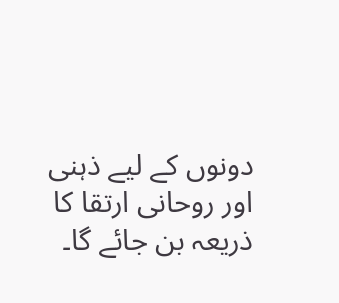دونوں کے لیے ذہنی اور روحانی ارتقا کا ذریعہ بن جائے گا۔